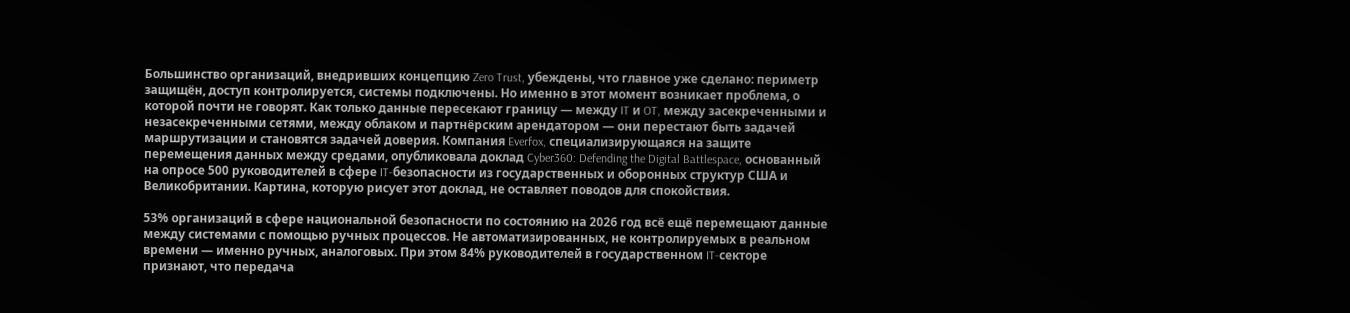Большинство организаций, внедривших концепцию Zero Trust, убеждены, что главное уже сделано: периметр защищён, доступ контролируется, системы подключены. Но именно в этот момент возникает проблема, о которой почти не говорят. Как только данные пересекают границу — между IT и OT, между засекреченными и незасекреченными сетями, между облаком и партнёрским арендатором — они перестают быть задачей маршрутизации и становятся задачей доверия. Компания Everfox, специализирующаяся на защите перемещения данных между средами, опубликовала доклад Cyber360: Defending the Digital Battlespace, основанный на опросе 500 руководителей в сфере IT-безопасности из государственных и оборонных структур США и Великобритании. Картина, которую рисует этот доклад, не оставляет поводов для спокойствия.

53% организаций в сфере национальной безопасности по состоянию на 2026 год всё ещё перемещают данные между системами с помощью ручных процессов. Не автоматизированных, не контролируемых в реальном времени — именно ручных, аналоговых. При этом 84% руководителей в государственном IT-секторе признают, что передача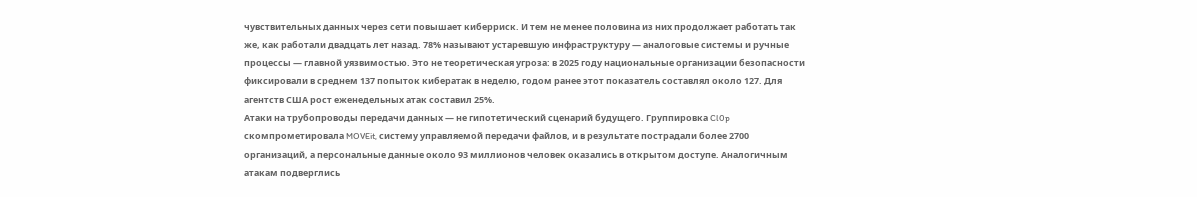чувствительных данных через сети повышает киберриск. И тем не менее половина из них продолжает работать так же, как работали двадцать лет назад. 78% называют устаревшую инфраструктуру — аналоговые системы и ручные процессы — главной уязвимостью. Это не теоретическая угроза: в 2025 году национальные организации безопасности фиксировали в среднем 137 попыток кибератак в неделю, годом ранее этот показатель составлял около 127. Для агентств США рост еженедельных атак составил 25%.
Атаки на трубопроводы передачи данных — не гипотетический сценарий будущего. Группировка Cl0p скомпрометировала MOVEit, систему управляемой передачи файлов, и в результате пострадали более 2700 организаций, а персональные данные около 93 миллионов человек оказались в открытом доступе. Аналогичным атакам подверглись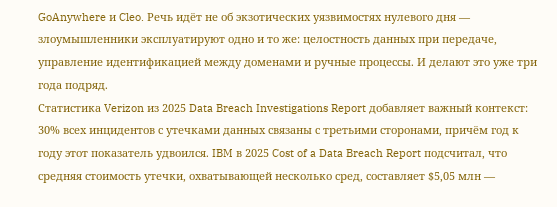GoAnywhere и Cleo. Речь идёт не об экзотических уязвимостях нулевого дня — злоумышленники эксплуатируют одно и то же: целостность данных при передаче, управление идентификацией между доменами и ручные процессы. И делают это уже три года подряд.
Статистика Verizon из 2025 Data Breach Investigations Report добавляет важный контекст: 30% всех инцидентов с утечками данных связаны с третьими сторонами, причём год к году этот показатель удвоился. IBM в 2025 Cost of a Data Breach Report подсчитал, что средняя стоимость утечки, охватывающей несколько сред, составляет $5,05 млн —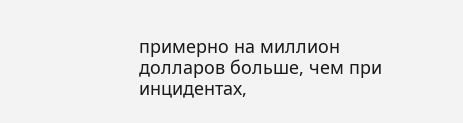примерно на миллион долларов больше, чем при инцидентах,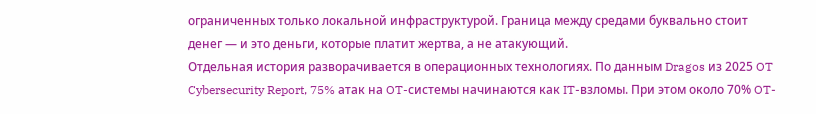ограниченных только локальной инфраструктурой. Граница между средами буквально стоит денег — и это деньги, которые платит жертва, а не атакующий.
Отдельная история разворачивается в операционных технологиях. По данным Dragos из 2025 OT Cybersecurity Report, 75% атак на OT-системы начинаются как IT-взломы. При этом около 70% OT-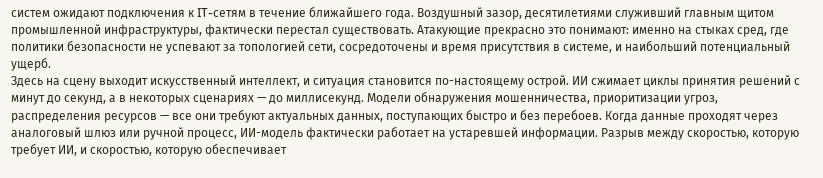систем ожидают подключения к IT-сетям в течение ближайшего года. Воздушный зазор, десятилетиями служивший главным щитом промышленной инфраструктуры, фактически перестал существовать. Атакующие прекрасно это понимают: именно на стыках сред, где политики безопасности не успевают за топологией сети, сосредоточены и время присутствия в системе, и наибольший потенциальный ущерб.
Здесь на сцену выходит искусственный интеллект, и ситуация становится по-настоящему острой. ИИ сжимает циклы принятия решений с минут до секунд, а в некоторых сценариях — до миллисекунд. Модели обнаружения мошенничества, приоритизации угроз, распределения ресурсов — все они требуют актуальных данных, поступающих быстро и без перебоев. Когда данные проходят через аналоговый шлюз или ручной процесс, ИИ-модель фактически работает на устаревшей информации. Разрыв между скоростью, которую требует ИИ, и скоростью, которую обеспечивает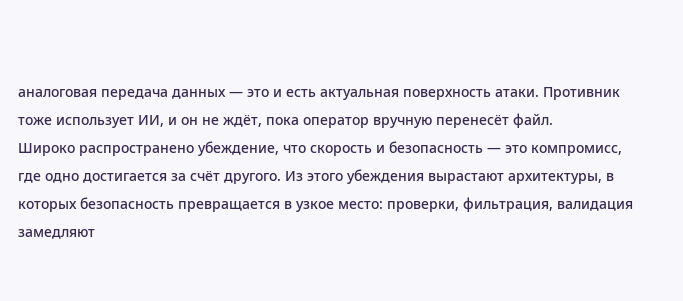аналоговая передача данных — это и есть актуальная поверхность атаки. Противник тоже использует ИИ, и он не ждёт, пока оператор вручную перенесёт файл.
Широко распространено убеждение, что скорость и безопасность — это компромисс, где одно достигается за счёт другого. Из этого убеждения вырастают архитектуры, в которых безопасность превращается в узкое место: проверки, фильтрация, валидация замедляют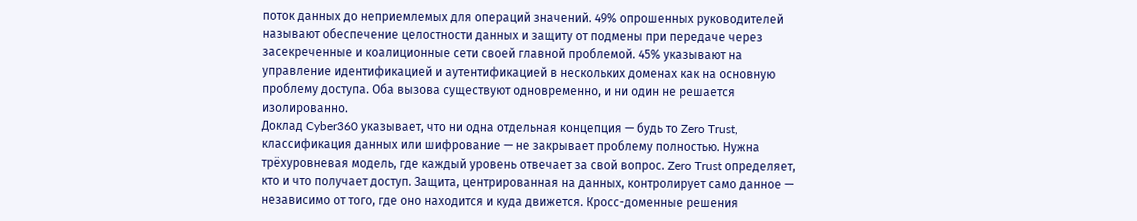поток данных до неприемлемых для операций значений. 49% опрошенных руководителей называют обеспечение целостности данных и защиту от подмены при передаче через засекреченные и коалиционные сети своей главной проблемой. 45% указывают на управление идентификацией и аутентификацией в нескольких доменах как на основную проблему доступа. Оба вызова существуют одновременно, и ни один не решается изолированно.
Доклад Cyber360 указывает, что ни одна отдельная концепция — будь то Zero Trust, классификация данных или шифрование — не закрывает проблему полностью. Нужна трёхуровневая модель, где каждый уровень отвечает за свой вопрос. Zero Trust определяет, кто и что получает доступ. Защита, центрированная на данных, контролирует само данное — независимо от того, где оно находится и куда движется. Кросс-доменные решения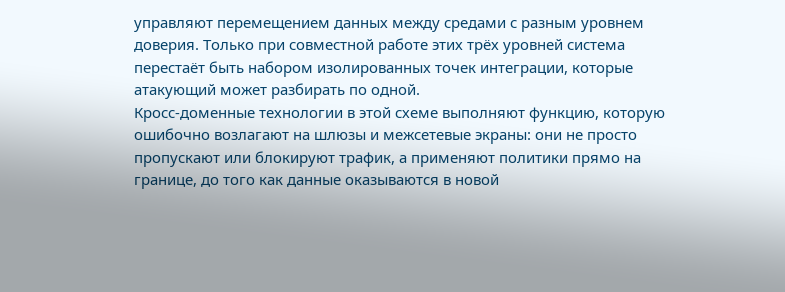управляют перемещением данных между средами с разным уровнем доверия. Только при совместной работе этих трёх уровней система перестаёт быть набором изолированных точек интеграции, которые атакующий может разбирать по одной.
Кросс-доменные технологии в этой схеме выполняют функцию, которую ошибочно возлагают на шлюзы и межсетевые экраны: они не просто пропускают или блокируют трафик, а применяют политики прямо на границе, до того как данные оказываются в новой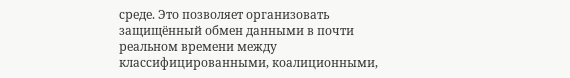среде. Это позволяет организовать защищённый обмен данными в почти реальном времени между классифицированными, коалиционными,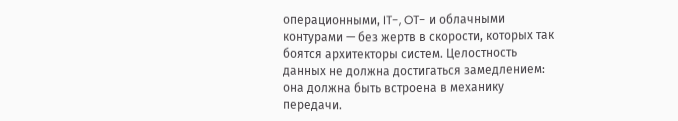операционными, IT-, OT- и облачными контурами — без жертв в скорости, которых так боятся архитекторы систем. Целостность данных не должна достигаться замедлением: она должна быть встроена в механику передачи.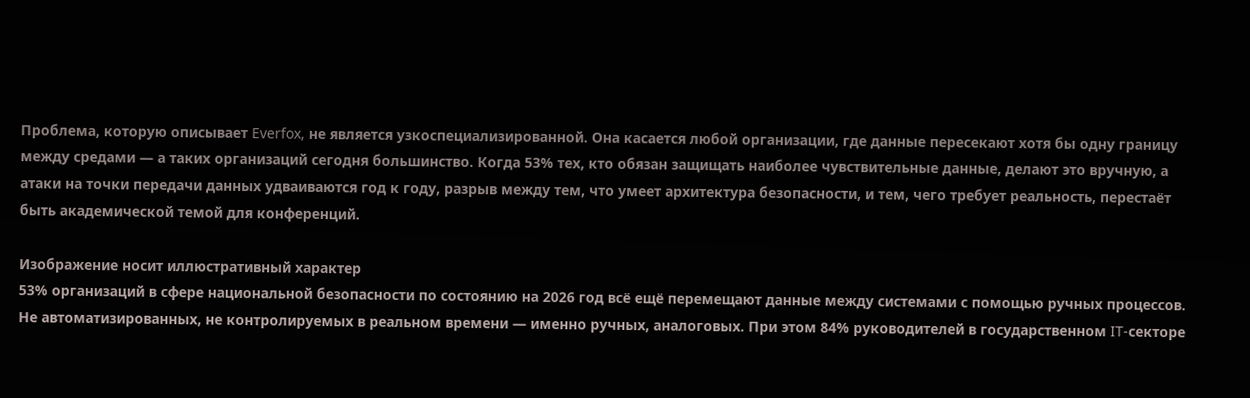Проблема, которую описывает Everfox, не является узкоспециализированной. Она касается любой организации, где данные пересекают хотя бы одну границу между средами — а таких организаций сегодня большинство. Когда 53% тех, кто обязан защищать наиболее чувствительные данные, делают это вручную, а атаки на точки передачи данных удваиваются год к году, разрыв между тем, что умеет архитектура безопасности, и тем, чего требует реальность, перестаёт быть академической темой для конференций.

Изображение носит иллюстративный характер
53% организаций в сфере национальной безопасности по состоянию на 2026 год всё ещё перемещают данные между системами с помощью ручных процессов. Не автоматизированных, не контролируемых в реальном времени — именно ручных, аналоговых. При этом 84% руководителей в государственном IT-секторе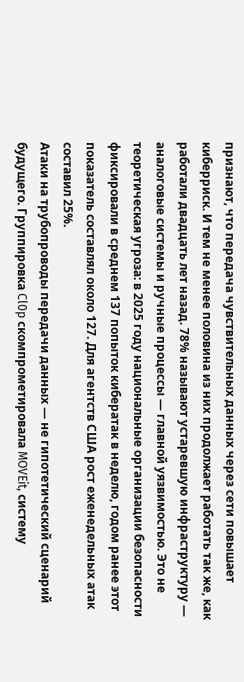признают, что передача чувствительных данных через сети повышает киберриск. И тем не менее половина из них продолжает работать так же, как работали двадцать лет назад. 78% называют устаревшую инфраструктуру — аналоговые системы и ручные процессы — главной уязвимостью. Это не теоретическая угроза: в 2025 году национальные организации безопасности фиксировали в среднем 137 попыток кибератак в неделю, годом ранее этот показатель составлял около 127. Для агентств США рост еженедельных атак составил 25%.
Атаки на трубопроводы передачи данных — не гипотетический сценарий будущего. Группировка Cl0p скомпрометировала MOVEit, систему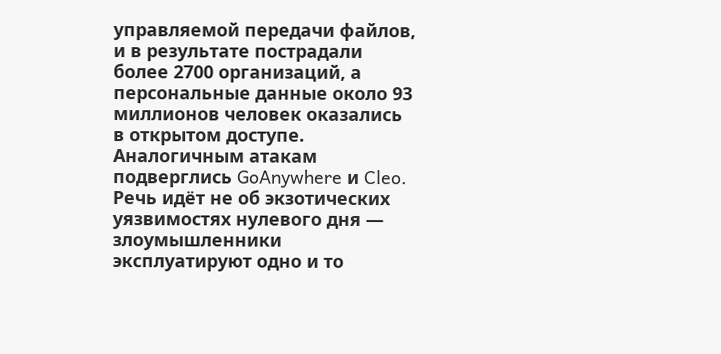управляемой передачи файлов, и в результате пострадали более 2700 организаций, а персональные данные около 93 миллионов человек оказались в открытом доступе. Аналогичным атакам подверглись GoAnywhere и Cleo. Речь идёт не об экзотических уязвимостях нулевого дня — злоумышленники эксплуатируют одно и то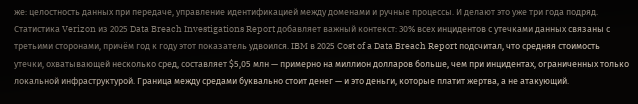же: целостность данных при передаче, управление идентификацией между доменами и ручные процессы. И делают это уже три года подряд.
Статистика Verizon из 2025 Data Breach Investigations Report добавляет важный контекст: 30% всех инцидентов с утечками данных связаны с третьими сторонами, причём год к году этот показатель удвоился. IBM в 2025 Cost of a Data Breach Report подсчитал, что средняя стоимость утечки, охватывающей несколько сред, составляет $5,05 млн — примерно на миллион долларов больше, чем при инцидентах, ограниченных только локальной инфраструктурой. Граница между средами буквально стоит денег — и это деньги, которые платит жертва, а не атакующий.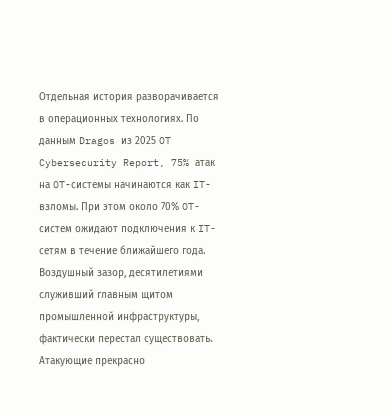Отдельная история разворачивается в операционных технологиях. По данным Dragos из 2025 OT Cybersecurity Report, 75% атак на OT-системы начинаются как IT-взломы. При этом около 70% OT-систем ожидают подключения к IT-сетям в течение ближайшего года. Воздушный зазор, десятилетиями служивший главным щитом промышленной инфраструктуры, фактически перестал существовать. Атакующие прекрасно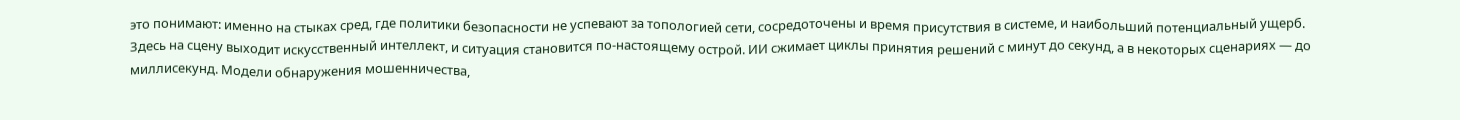это понимают: именно на стыках сред, где политики безопасности не успевают за топологией сети, сосредоточены и время присутствия в системе, и наибольший потенциальный ущерб.
Здесь на сцену выходит искусственный интеллект, и ситуация становится по-настоящему острой. ИИ сжимает циклы принятия решений с минут до секунд, а в некоторых сценариях — до миллисекунд. Модели обнаружения мошенничества,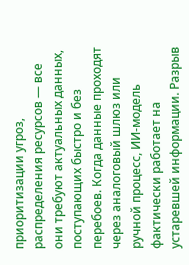приоритизации угроз, распределения ресурсов — все они требуют актуальных данных, поступающих быстро и без перебоев. Когда данные проходят через аналоговый шлюз или ручной процесс, ИИ-модель фактически работает на устаревшей информации. Разрыв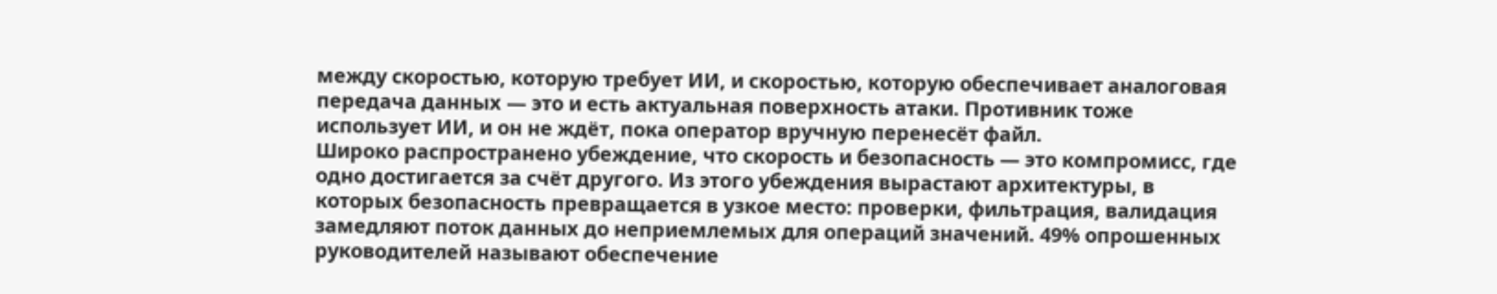между скоростью, которую требует ИИ, и скоростью, которую обеспечивает аналоговая передача данных — это и есть актуальная поверхность атаки. Противник тоже использует ИИ, и он не ждёт, пока оператор вручную перенесёт файл.
Широко распространено убеждение, что скорость и безопасность — это компромисс, где одно достигается за счёт другого. Из этого убеждения вырастают архитектуры, в которых безопасность превращается в узкое место: проверки, фильтрация, валидация замедляют поток данных до неприемлемых для операций значений. 49% опрошенных руководителей называют обеспечение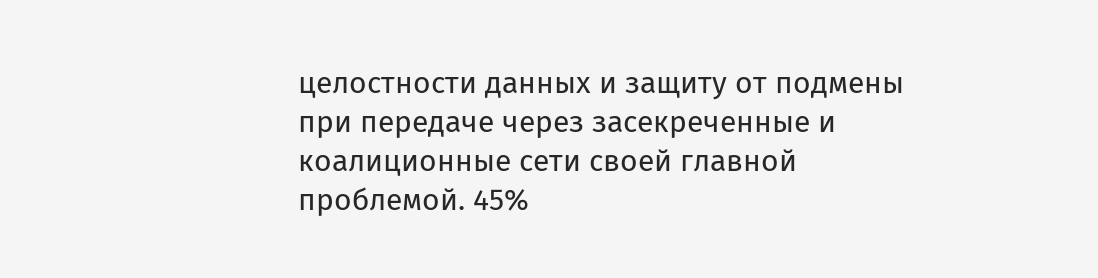целостности данных и защиту от подмены при передаче через засекреченные и коалиционные сети своей главной проблемой. 45%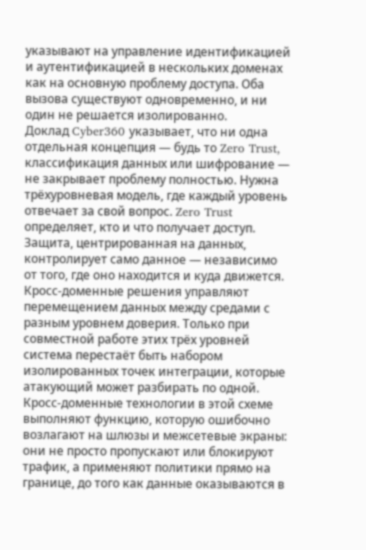указывают на управление идентификацией и аутентификацией в нескольких доменах как на основную проблему доступа. Оба вызова существуют одновременно, и ни один не решается изолированно.
Доклад Cyber360 указывает, что ни одна отдельная концепция — будь то Zero Trust, классификация данных или шифрование — не закрывает проблему полностью. Нужна трёхуровневая модель, где каждый уровень отвечает за свой вопрос. Zero Trust определяет, кто и что получает доступ. Защита, центрированная на данных, контролирует само данное — независимо от того, где оно находится и куда движется. Кросс-доменные решения управляют перемещением данных между средами с разным уровнем доверия. Только при совместной работе этих трёх уровней система перестаёт быть набором изолированных точек интеграции, которые атакующий может разбирать по одной.
Кросс-доменные технологии в этой схеме выполняют функцию, которую ошибочно возлагают на шлюзы и межсетевые экраны: они не просто пропускают или блокируют трафик, а применяют политики прямо на границе, до того как данные оказываются в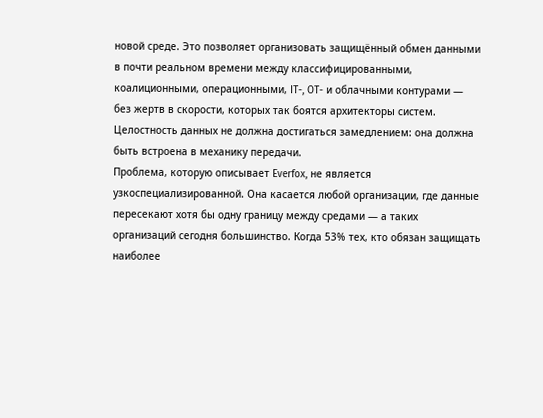новой среде. Это позволяет организовать защищённый обмен данными в почти реальном времени между классифицированными, коалиционными, операционными, IT-, OT- и облачными контурами — без жертв в скорости, которых так боятся архитекторы систем. Целостность данных не должна достигаться замедлением: она должна быть встроена в механику передачи.
Проблема, которую описывает Everfox, не является узкоспециализированной. Она касается любой организации, где данные пересекают хотя бы одну границу между средами — а таких организаций сегодня большинство. Когда 53% тех, кто обязан защищать наиболее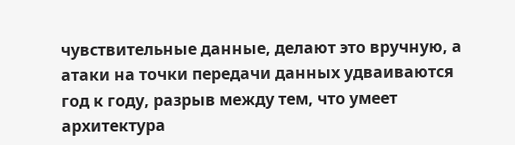чувствительные данные, делают это вручную, а атаки на точки передачи данных удваиваются год к году, разрыв между тем, что умеет архитектура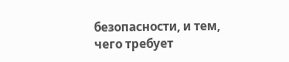безопасности, и тем, чего требует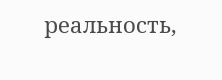реальность,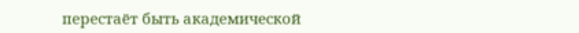перестаёт быть академической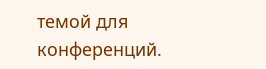темой для конференций.